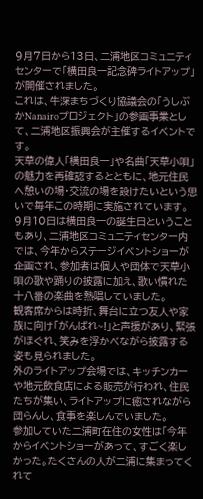9月7日から13日、二浦地区コミュニティセンターで「横田良一記念碑ライトアップ」が開催されました。
これは、牛深まちづくり協議会の「うしぶかNanairoプロジェクト」の参画事業として、二浦地区振興会が主催するイベントです。
天草の偉人「横田良一」や名曲「天草小唄」の魅力を再確認するとともに、地元住民へ憩いの場・交流の場を設けたいという思いで毎年この時期に実施されています。
9月10日は横田良一の誕生日ということもあり、二浦地区コミュニティセンター内では、今年からステージイベントショーが企画され、参加者は個人や団体で天草小唄の歌や踊りの披露に加え、歌い慣れた十八番の楽曲を熱唱していました。
観客席からは時折、舞台に立つ友人や家族に向け「がんばれ~!」と声援があり、緊張がほぐれ、笑みを浮かべながら披露する姿も見られました。
外のライトアップ会場では、キッチンカーや地元飲食店による販売が行われ、住民たちが集い、ライトアップに癒されながら団らんし、食事を楽しんでいました。
参加していた二浦町在住の女性は「今年からイベントショーがあって、すごく楽しかった。たくさんの人が二浦に集まってくれて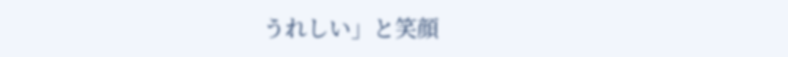うれしい」と笑顔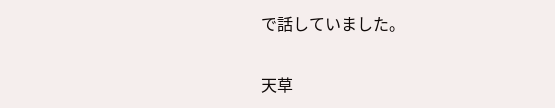で話していました。

天草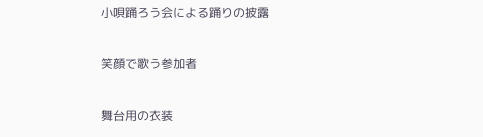小唄踊ろう会による踊りの披露

笑顔で歌う参加者

舞台用の衣装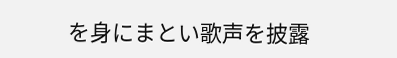を身にまとい歌声を披露